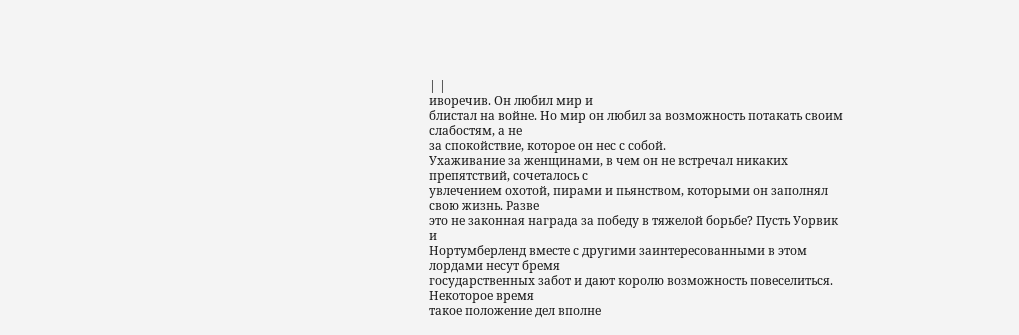| |
иворечив. Он любил мир и
блистал на войне. Но мир он любил за возможность потакать своим слабостям, а не
за спокойствие, которое он нес с собой.
Ухаживание за женщинами, в чем он не встречал никаких препятствий, сочеталось с
увлечением охотой, пирами и пьянством, которыми он заполнял свою жизнь. Разве
это не законная награда за победу в тяжелой борьбе? Пусть Уорвик и
Нортумберленд вместе с другими заинтересованными в этом лордами несут бремя
государственных забот и дают королю возможность повеселиться. Некоторое время
такое положение дел вполне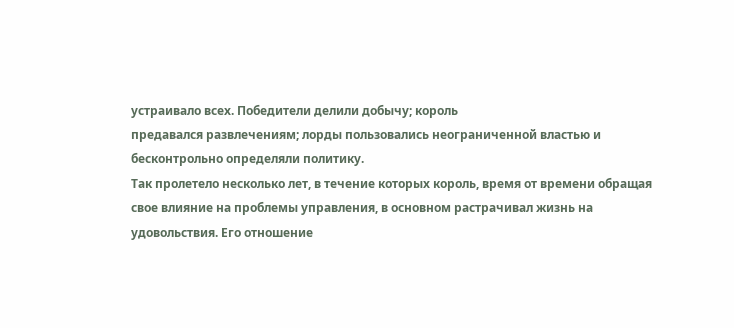устраивало всех. Победители делили добычу; король
предавался развлечениям; лорды пользовались неограниченной властью и
бесконтрольно определяли политику.
Так пролетело несколько лет, в течение которых король, время от времени обращая
свое влияние на проблемы управления, в основном растрачивал жизнь на
удовольствия. Его отношение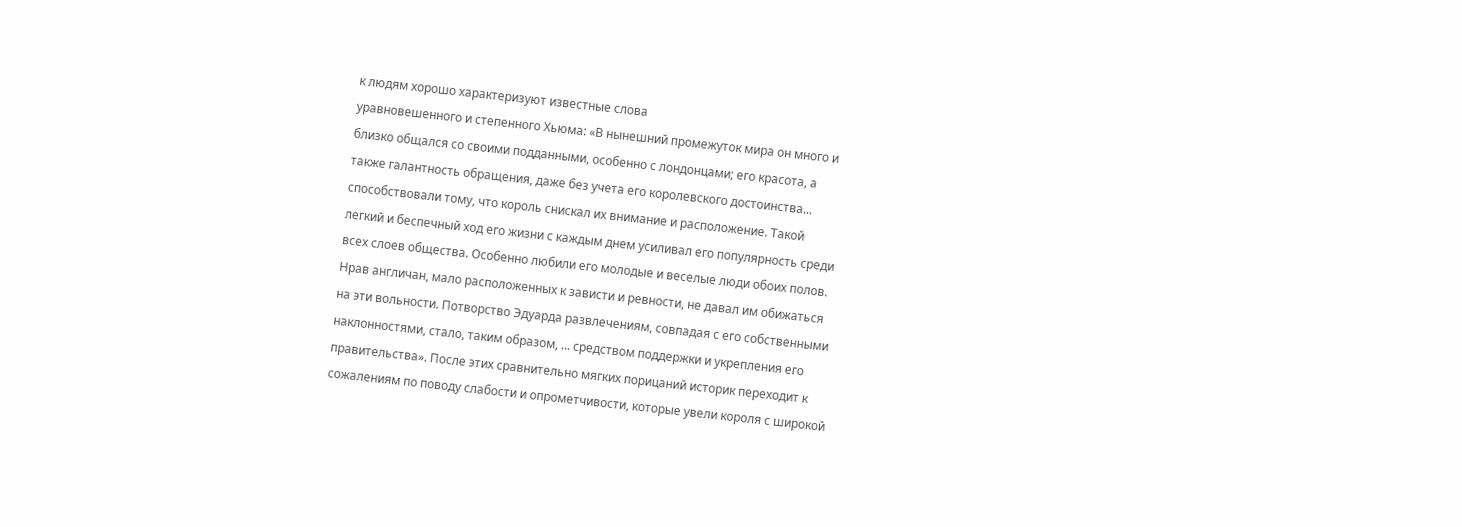к людям хорошо характеризуют известные слова
уравновешенного и степенного Хьюма: «В нынешний промежуток мира он много и
близко общался со своими подданными, особенно с лондонцами; его красота, а
также галантность обращения, даже без учета его королевского достоинства...
способствовали тому, что король снискал их внимание и расположение. Такой
легкий и беспечный ход его жизни с каждым днем усиливал его популярность среди
всех слоев общества. Особенно любили его молодые и веселые люди обоих полов.
Нрав англичан, мало расположенных к зависти и ревности, не давал им обижаться
на эти вольности. Потворство Эдуарда развлечениям, совпадая с его собственными
наклонностями, стало, таким образом, ... средством поддержки и укрепления его
правительства». После этих сравнительно мягких порицаний историк переходит к
сожалениям по поводу слабости и опрометчивости, которые увели короля с широкой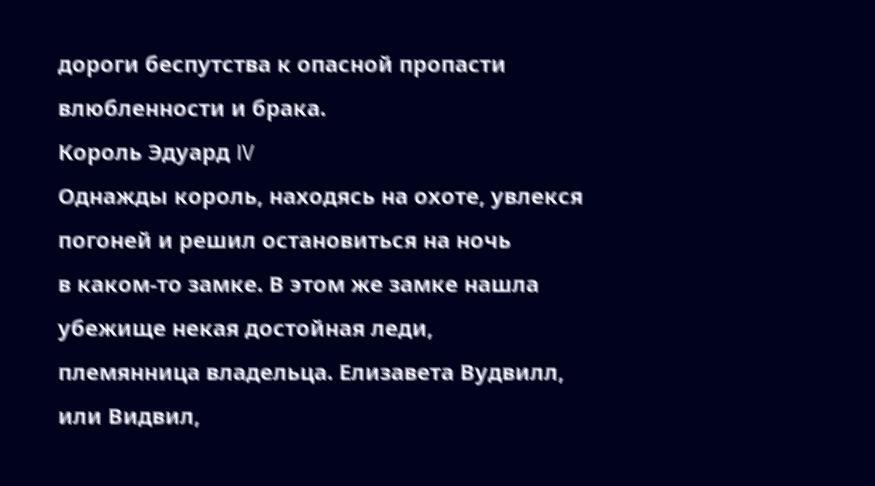дороги беспутства к опасной пропасти влюбленности и брака.
Король Эдуард IV
Однажды король, находясь на охоте, увлекся погоней и решил остановиться на ночь
в каком-то замке. В этом же замке нашла убежище некая достойная леди,
племянница владельца. Елизавета Вудвилл, или Видвил,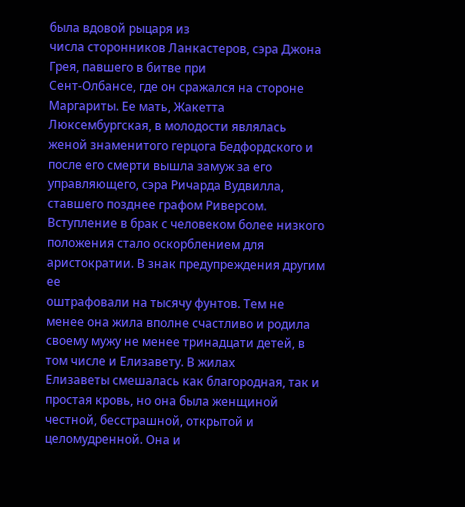была вдовой рыцаря из
числа сторонников Ланкастеров, сэра Джона Грея, павшего в битве при
Сент-Олбансе, где он сражался на стороне Маргариты. Ее мать, Жакетта
Люксембургская, в молодости являлась женой знаменитого герцога Бедфордского и
после его смерти вышла замуж за его управляющего, сэра Ричарда Вудвилла,
ставшего позднее графом Риверсом. Вступление в брак с человеком более низкого
положения стало оскорблением для аристократии. В знак предупреждения другим ее
оштрафовали на тысячу фунтов. Тем не менее она жила вполне счастливо и родила
своему мужу не менее тринадцати детей, в том числе и Елизавету. В жилах
Елизаветы смешалась как благородная, так и простая кровь, но она была женщиной
честной, бесстрашной, открытой и целомудренной. Она и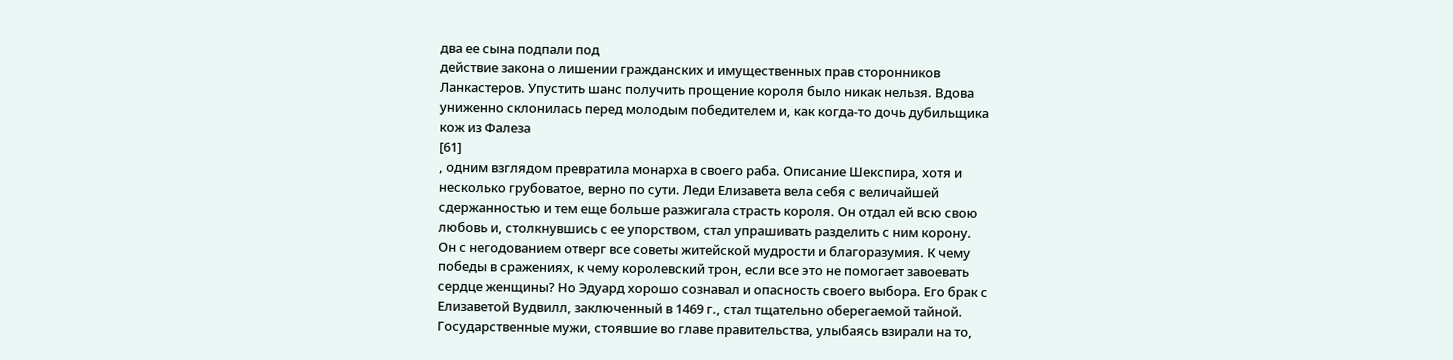два ее сына подпали под
действие закона о лишении гражданских и имущественных прав сторонников
Ланкастеров. Упустить шанс получить прощение короля было никак нельзя. Вдова
униженно склонилась перед молодым победителем и, как когда-то дочь дубильщика
кож из Фалеза
[61]
, одним взглядом превратила монарха в своего раба. Описание Шекспира, хотя и
несколько грубоватое, верно по сути. Леди Елизавета вела себя с величайшей
сдержанностью и тем еще больше разжигала страсть короля. Он отдал ей всю свою
любовь и, столкнувшись с ее упорством, стал упрашивать разделить с ним корону.
Он с негодованием отверг все советы житейской мудрости и благоразумия. К чему
победы в сражениях, к чему королевский трон, если все это не помогает завоевать
сердце женщины? Но Эдуард хорошо сознавал и опасность своего выбора. Его брак с
Елизаветой Вудвилл, заключенный в 1469 г., стал тщательно оберегаемой тайной.
Государственные мужи, стоявшие во главе правительства, улыбаясь взирали на то,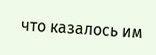что казалось им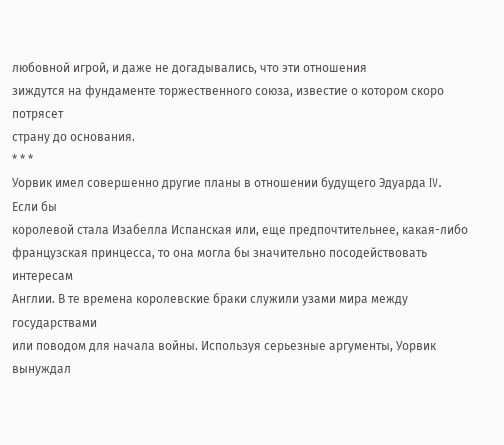любовной игрой, и даже не догадывались, что эти отношения
зиждутся на фундаменте торжественного союза, известие о котором скоро потрясет
страну до основания.
* * *
Уорвик имел совершенно другие планы в отношении будущего Эдуарда IV. Если бы
королевой стала Изабелла Испанская или, еще предпочтительнее, какая-либо
французская принцесса, то она могла бы значительно посодействовать интересам
Англии. В те времена королевские браки служили узами мира между государствами
или поводом для начала войны. Используя серьезные аргументы, Уорвик вынуждал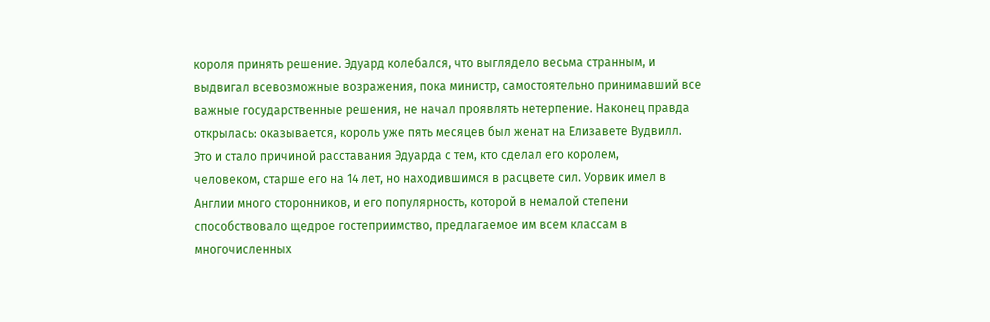короля принять решение. Эдуард колебался, что выглядело весьма странным, и
выдвигал всевозможные возражения, пока министр, самостоятельно принимавший все
важные государственные решения, не начал проявлять нетерпение. Наконец правда
открылась: оказывается, король уже пять месяцев был женат на Елизавете Вудвилл.
Это и стало причиной расставания Эдуарда с тем, кто сделал его королем,
человеком, старше его на 14 лет, но находившимся в расцвете сил. Уорвик имел в
Англии много сторонников, и его популярность, которой в немалой степени
способствовало щедрое гостеприимство, предлагаемое им всем классам в
многочисленных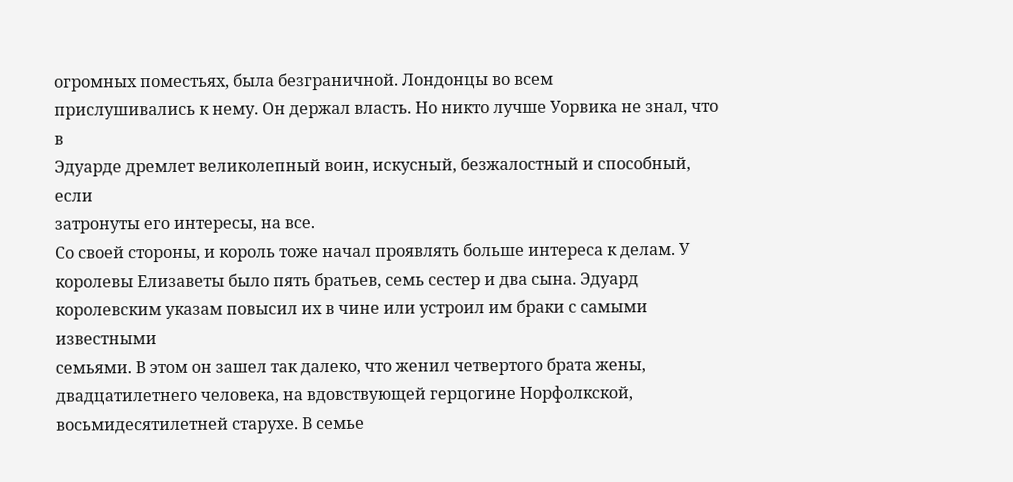огромных поместьях, была безграничной. Лондонцы во всем
прислушивались к нему. Он держал власть. Но никто лучше Уорвика не знал, что в
Эдуарде дремлет великолепный воин, искусный, безжалостный и способный, если
затронуты его интересы, на все.
Со своей стороны, и король тоже начал проявлять больше интереса к делам. У
королевы Елизаветы было пять братьев, семь сестер и два сына. Эдуард
королевским указам повысил их в чине или устроил им браки с самыми известными
семьями. В этом он зашел так далеко, что женил четвертого брата жены,
двадцатилетнего человека, на вдовствующей герцогине Норфолкской,
восьмидесятилетней старухе. В семье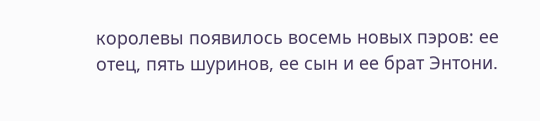королевы появилось восемь новых пэров: ее
отец, пять шуринов, ее сын и ее брат Энтони.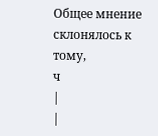Общее мнение склонялось к тому,
ч
|
|